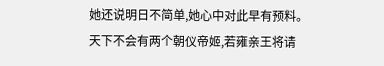她还说明日不简单,她心中对此早有预料。
天下不会有两个朝仪帝姬,若雍亲王将请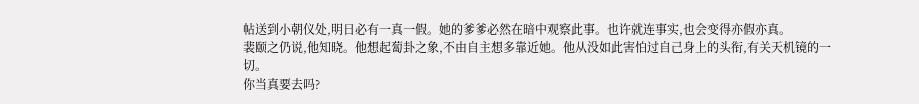帖送到小朝仪处,明日必有一真一假。她的爹爹必然在暗中观察此事。也许就连事实,也会变得亦假亦真。
裴颐之仍说,他知晓。他想起蔔卦之象,不由自主想多靠近她。他从没如此害怕过自己身上的头衔,有关天机镜的一切。
你当真要去吗?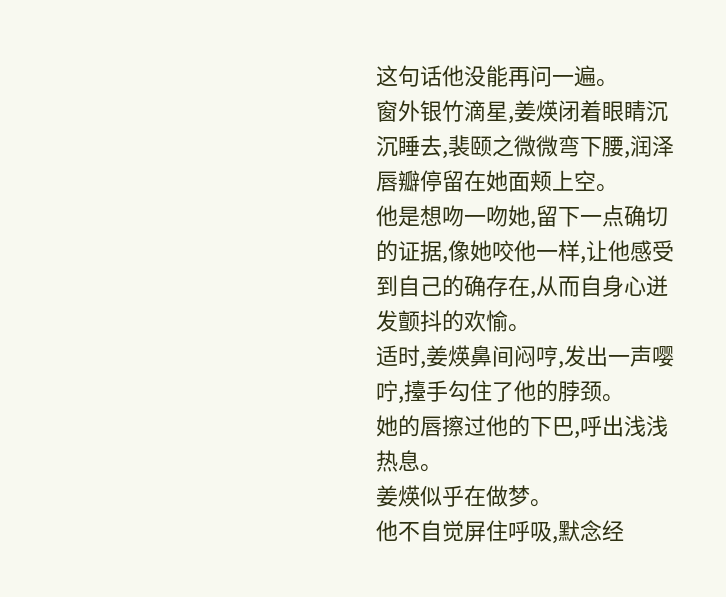这句话他没能再问一遍。
窗外银竹滴星,姜煐闭着眼睛沉沉睡去,裴颐之微微弯下腰,润泽唇瓣停留在她面颊上空。
他是想吻一吻她,留下一点确切的证据,像她咬他一样,让他感受到自己的确存在,从而自身心迸发颤抖的欢愉。
适时,姜煐鼻间闷哼,发出一声嘤咛,擡手勾住了他的脖颈。
她的唇擦过他的下巴,呼出浅浅热息。
姜煐似乎在做梦。
他不自觉屏住呼吸,默念经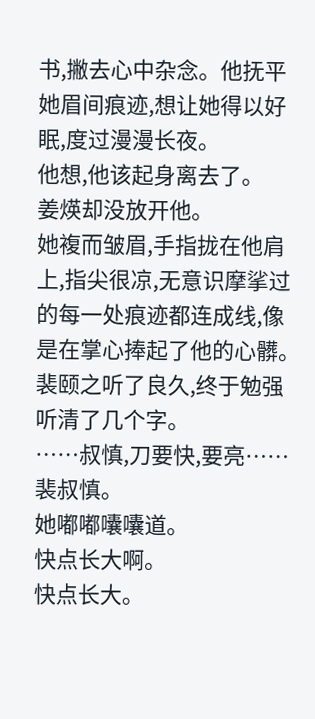书,撇去心中杂念。他抚平她眉间痕迹,想让她得以好眠,度过漫漫长夜。
他想,他该起身离去了。
姜煐却没放开他。
她複而皱眉,手指拢在他肩上,指尖很凉,无意识摩挲过的每一处痕迹都连成线,像是在掌心捧起了他的心髒。
裴颐之听了良久,终于勉强听清了几个字。
……叔慎,刀要快,要亮……
裴叔慎。
她嘟嘟囔囔道。
快点长大啊。
快点长大。